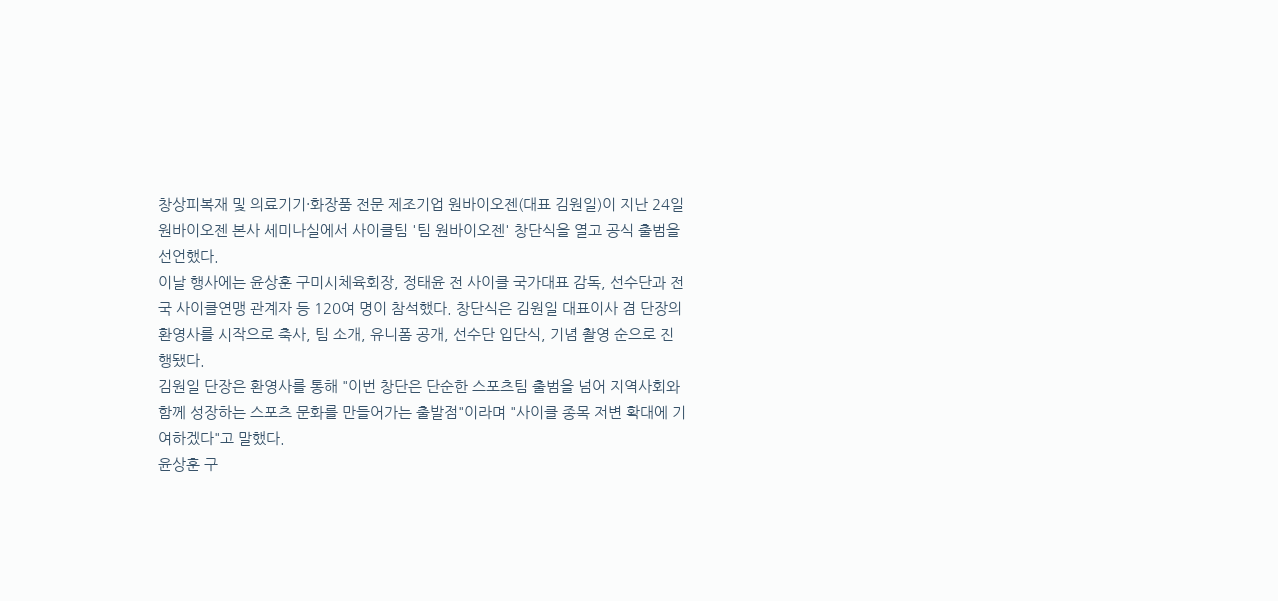창상피복재 및 의료기기·화장품 전문 제조기업 원바이오젠(대표 김원일)이 지난 24일 원바이오젠 본사 세미나실에서 사이클팀 '팀 원바이오젠' 창단식을 열고 공식 출범을 선언했다.
이날 행사에는 윤상훈 구미시체육회장, 정태윤 전 사이클 국가대표 감독, 선수단과 전국 사이클연맹 관계자 등 120여 명이 참석했다. 창단식은 김원일 대표이사 겸 단장의 환영사를 시작으로 축사, 팀 소개, 유니폼 공개, 선수단 입단식, 기념 촬영 순으로 진행됐다.
김원일 단장은 환영사를 통해 "이번 창단은 단순한 스포츠팀 출범을 넘어 지역사회와 함께 성장하는 스포츠 문화를 만들어가는 출발점"이라며 "사이클 종목 저변 확대에 기여하겠다"고 말했다.
윤상훈 구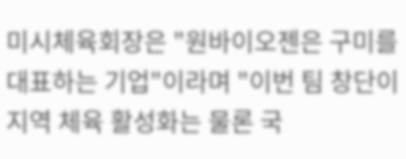미시체육회장은 "원바이오젠은 구미를 대표하는 기업"이라며 "이번 팀 창단이 지역 체육 활성화는 물론 국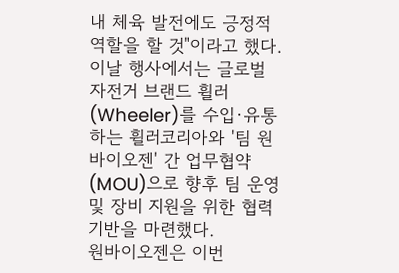내 체육 발전에도 긍정적 역할을 할 것"이라고 했다.
이날 행사에서는 글로벌 자전거 브랜드 휠러(Wheeler)를 수입·유통하는 휠러코리아와 '팀 원바이오젠' 간 업무협약(MOU)으로 향후 팀 운영 및 장비 지원을 위한 협력 기반을 마련했다.
원바이오젠은 이번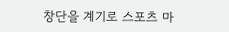창단을 계기로 스포츠 마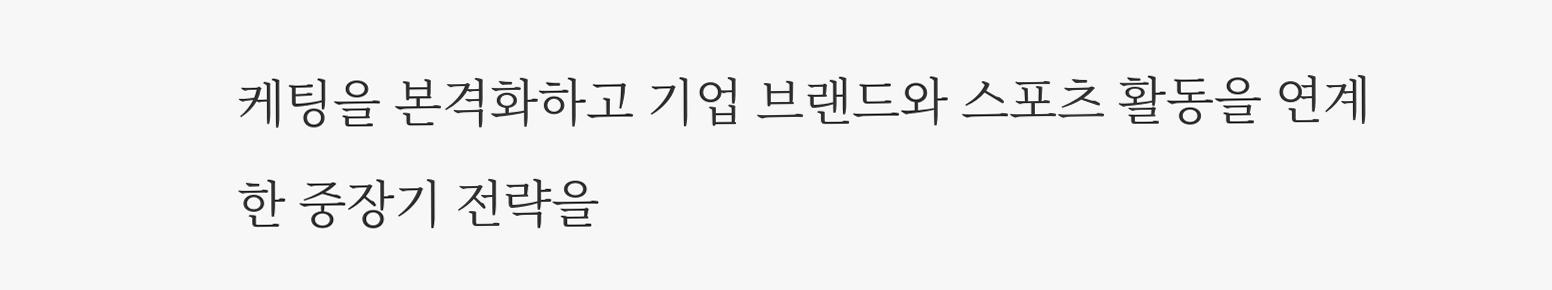케팅을 본격화하고 기업 브랜드와 스포츠 활동을 연계한 중장기 전략을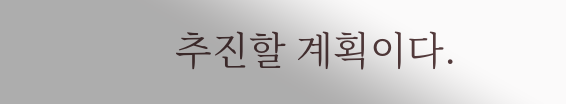추진할 계획이다.